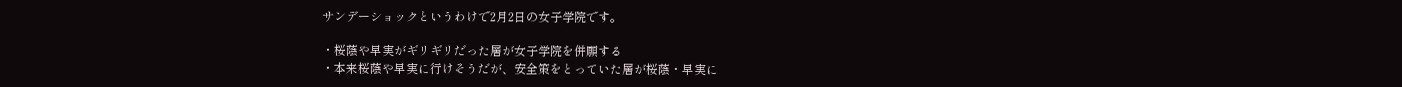サンデーショックというわけで2月2日の女子学院です。

・桜蔭や早実がギリギリだった層が女子学院を併願する
・本来桜蔭や早実に行けそうだが、安全策をとっていた層が桜蔭・早実に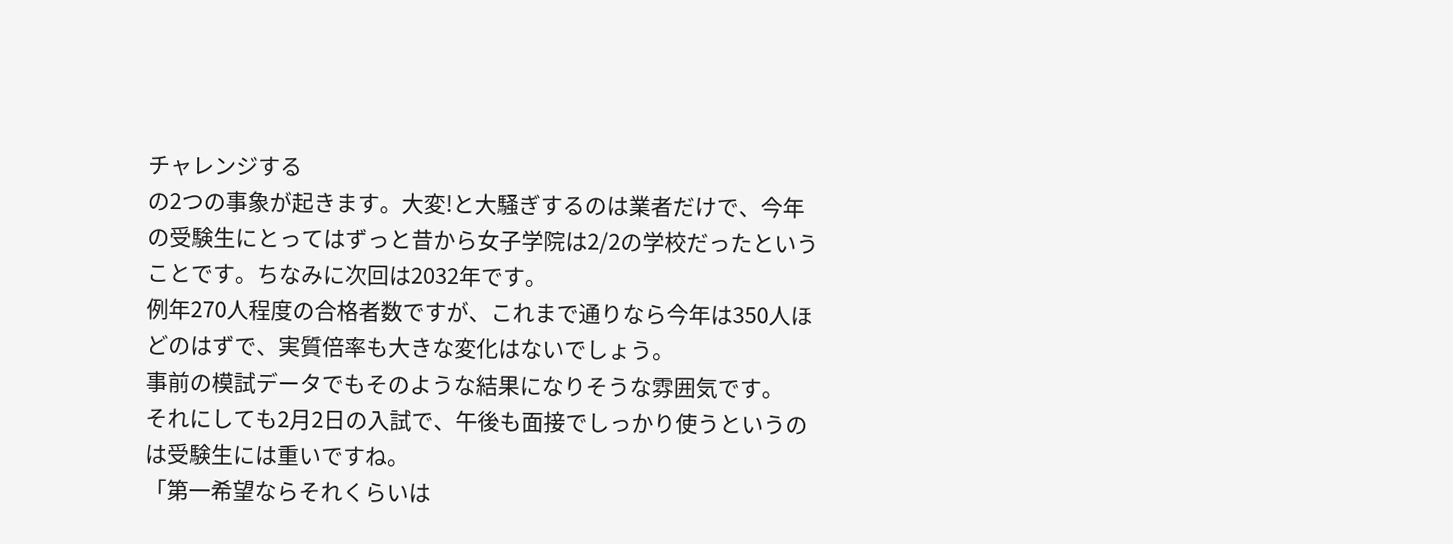チャレンジする
の2つの事象が起きます。大変!と大騒ぎするのは業者だけで、今年の受験生にとってはずっと昔から女子学院は2/2の学校だったということです。ちなみに次回は2032年です。
例年270人程度の合格者数ですが、これまで通りなら今年は350人ほどのはずで、実質倍率も大きな変化はないでしょう。
事前の模試データでもそのような結果になりそうな雰囲気です。
それにしても2月2日の入試で、午後も面接でしっかり使うというのは受験生には重いですね。
「第一希望ならそれくらいは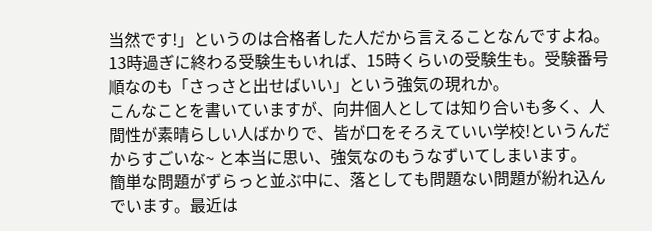当然です!」というのは合格者した人だから言えることなんですよね。
13時過ぎに終わる受験生もいれば、15時くらいの受験生も。受験番号順なのも「さっさと出せばいい」という強気の現れか。
こんなことを書いていますが、向井個人としては知り合いも多く、人間性が素晴らしい人ばかりで、皆が口をそろえていい学校!というんだからすごいな~ と本当に思い、強気なのもうなずいてしまいます。
簡単な問題がずらっと並ぶ中に、落としても問題ない問題が紛れ込んでいます。最近は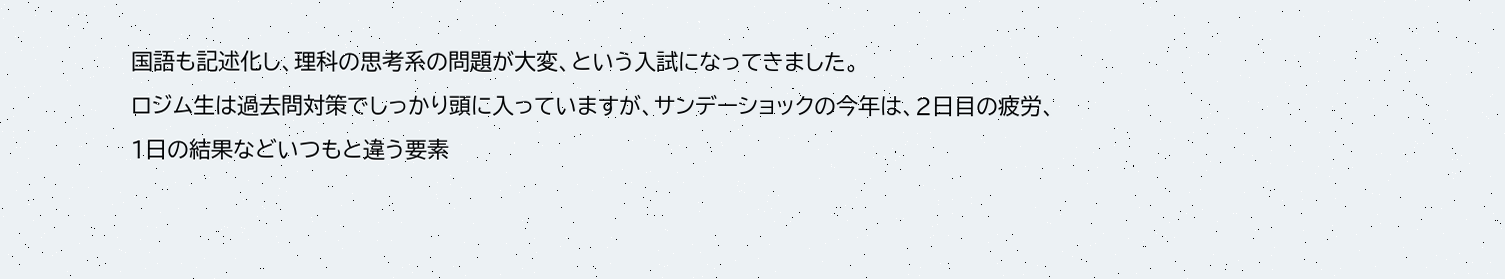国語も記述化し、理科の思考系の問題が大変、という入試になってきました。
ロジム生は過去問対策でしっかり頭に入っていますが、サンデーショックの今年は、2日目の疲労、1日の結果などいつもと違う要素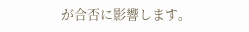が合否に影響します。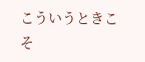こういうときこそ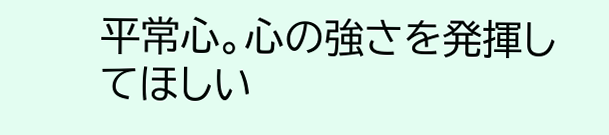平常心。心の強さを発揮してほしい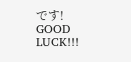です!
GOOD LUCK!!!